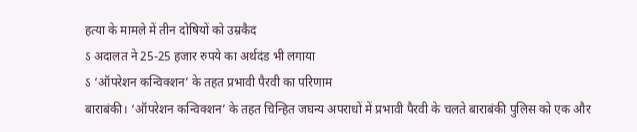हत्या के मामले में तीन दोषियों को उम्रकैद
ऽ अदालत ने 25-25 हजार रुपये का अर्थदंड भी लगाया
ऽ ‘ऑपरेशन कन्विक्शन’ के तहत प्रभावी पैरवी का परिणाम
बाराबंकी। ‘ऑपरेशन कन्विक्शन’ के तहत चिन्हित जघन्य अपराधों में प्रभावी पैरवी के चलते बाराबंकी पुलिस को एक और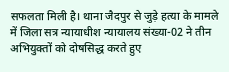सफलता मिली है। थाना जैदपुर से जुड़े हत्या के मामले में जिला सत्र न्यायाधीश न्यायालय संख्या-02 ने तीन अभियुक्तों को दोषसिद्ध करते हुए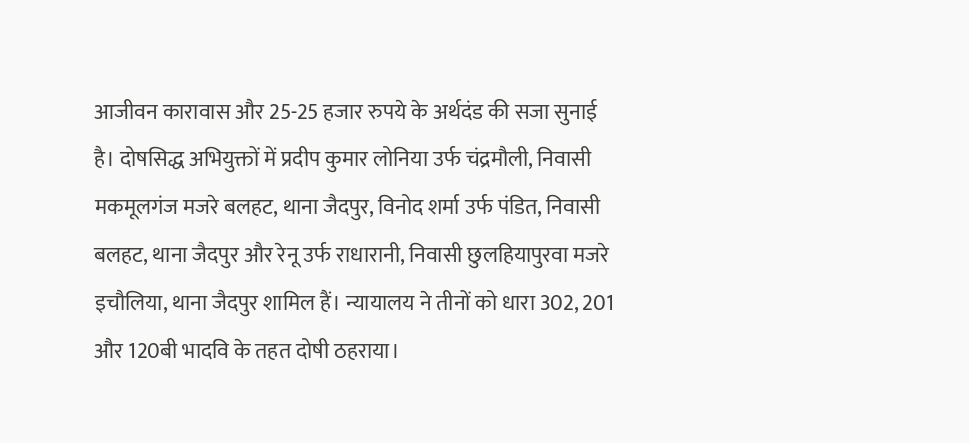आजीवन कारावास और 25-25 हजार रुपये के अर्थदंड की सजा सुनाई है। दोषसिद्ध अभियुक्तों में प्रदीप कुमार लोनिया उर्फ चंद्रमौली, निवासी मकमूलगंज मजरे बलहट, थाना जैदपुर, विनोद शर्मा उर्फ पंडित, निवासी बलहट, थाना जैदपुर और रेनू उर्फ राधारानी, निवासी छुलहियापुरवा मजरे इचौलिया, थाना जैदपुर शामिल हैं। न्यायालय ने तीनों को धारा 302, 201 और 120बी भादवि के तहत दोषी ठहराया।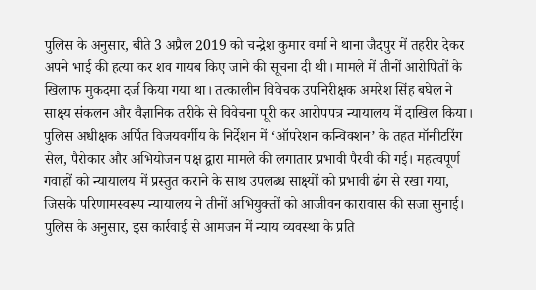पुलिस के अनुसार, बीते 3 अप्रैल 2019 को चन्द्रेश कुमार वर्मा ने थाना जैदपुर में तहरीर देकर अपने भाई की हत्या कर शव गायब किए जाने की सूचना दी थी। मामले में तीनों आरोपितों के खिलाफ मुकदमा दर्ज किया गया था। तत्कालीन विवेचक उपनिरीक्षक अमरेश सिंह बघेल ने साक्ष्य संकलन और वैज्ञानिक तरीके से विवेचना पूरी कर आरोपपत्र न्यायालय में दाखिल किया। पुलिस अधीक्षक अर्पित विजयवर्गीय के निर्देशन में ‘ऑपरेशन कन्विक्शन’ के तहत मॉनीटरिंग सेल, पैरोकार और अभियोजन पक्ष द्वारा मामले की लगातार प्रभावी पैरवी की गई। महत्वपूर्ण गवाहों को न्यायालय में प्रस्तुत कराने के साथ उपलब्ध साक्ष्यों को प्रभावी ढंग से रखा गया, जिसके परिणामस्वरूप न्यायालय ने तीनों अभियुक्तों को आजीवन कारावास की सजा सुनाई। पुलिस के अनुसार, इस कार्रवाई से आमजन में न्याय व्यवस्था के प्रति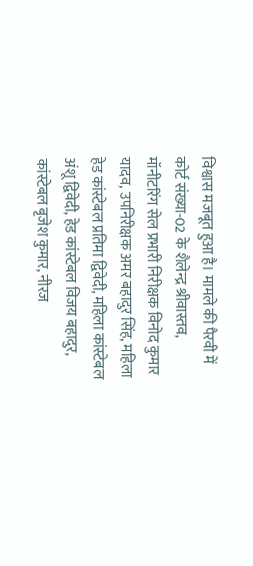विश्वास मजबूत हुआ है। मामले की पैरवी में कोर्ट संख्या-02 के शैलेन्द्र श्रीवास्तव, मॉनीटरिंग सेल प्रभारी निरीक्षक विनोद कुमार यादव, उपनिरीक्षक अमर बहादुर सिंह, महिला हेड कांस्टेबल प्रतिमा द्विवेदी, महिला कांस्टेबल अंशू द्विवेदी, हेड कांस्टेबल विजय बहादुर, कांस्टेबल बृजेश कुमार, नीरज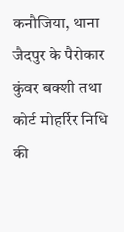कनौजिया, थाना जैदपुर के पैरोकार कुंवर बक्शी तथा कोर्ट मोहर्रिर निधि की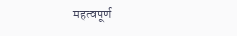महत्वपूर्ण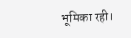भूमिका रही।